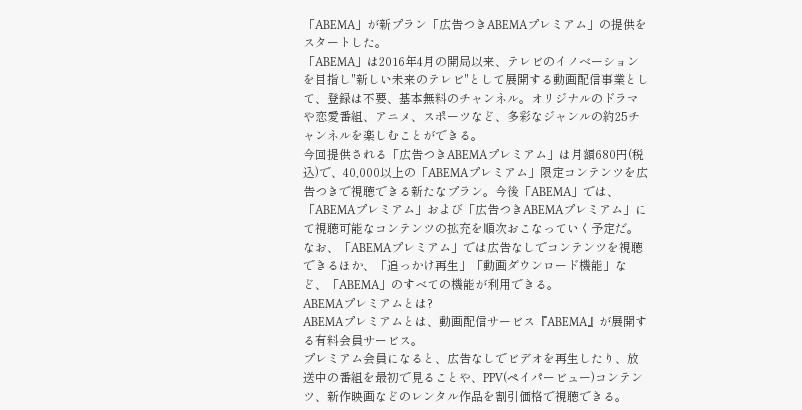「ABEMA」が新プラン「広告つきABEMAプレミアム」の提供をスタートした。
「ABEMA」は2016年4月の開局以来、テレビのイノベーションを目指し"新しい未来のテレビ"として展開する動画配信事業として、登録は不要、基本無料のチャンネル。オリジナルのドラマや恋愛番組、アニメ、スポーツなど、多彩なジャンルの約25チャンネルを楽しむことができる。
今回提供される「広告つきABEMAプレミアム」は月額680円(税込)で、40,000以上の「ABEMAプレミアム」限定コンテンツを広告つきで視聴できる新たなプラン。今後「ABEMA」では、「ABEMAプレミアム」および「広告つきABEMAプレミアム」にて視聴可能なコンテンツの拡充を順次おこなっていく予定だ。
なお、「ABEMAプレミアム」では広告なしでコンテンツを視聴できるほか、「追っかけ再生」「動画ダウンロード機能」など、「ABEMA」のすべての機能が利用できる。
ABEMAプレミアムとは?
ABEMAプレミアムとは、動画配信サービス『ABEMA』が展開する有料会員サービス。
プレミアム会員になると、広告なしでビデオを再生したり、放送中の番組を最初で見ることや、PPV(ペイパービュー)コンテンツ、新作映画などのレンタル作品を割引価格で視聴できる。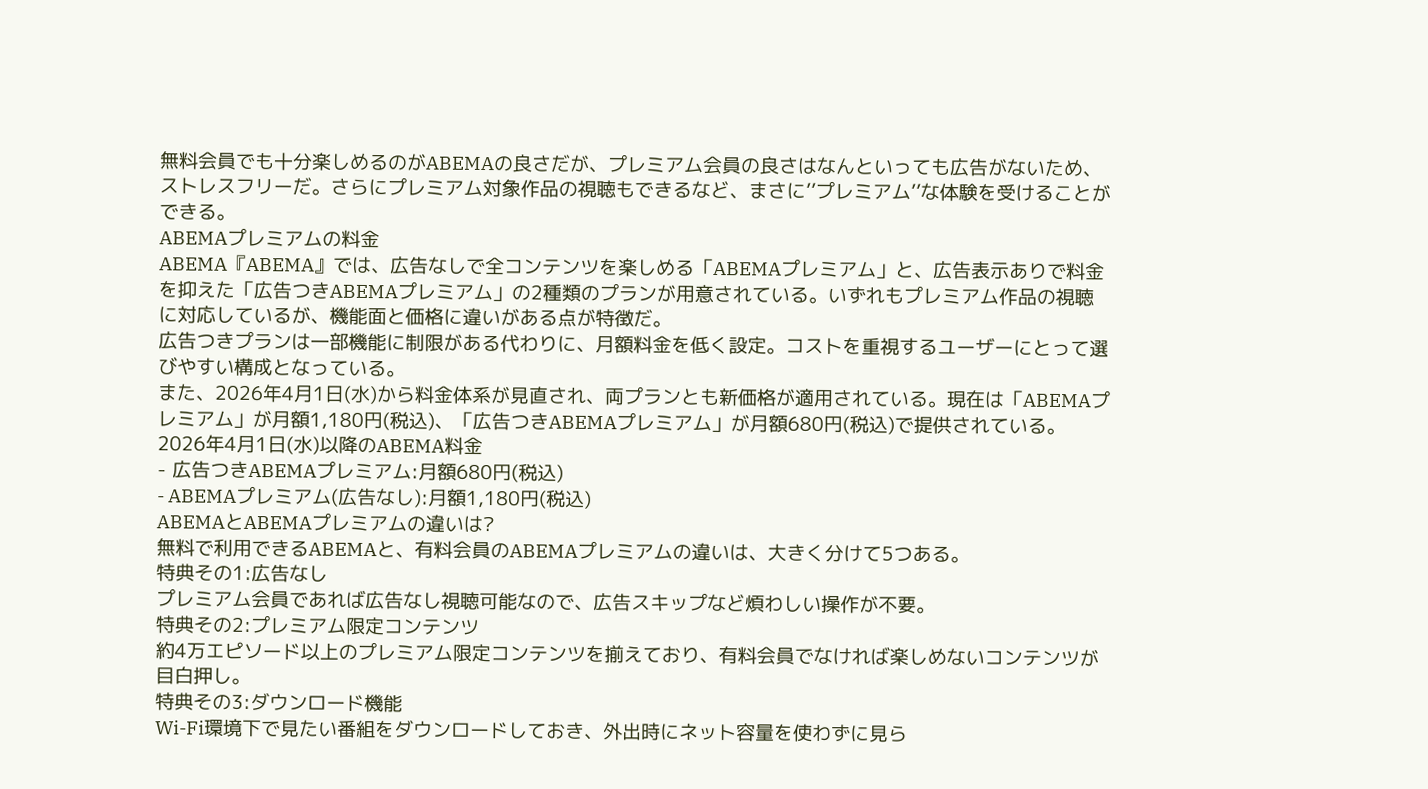無料会員でも十分楽しめるのがABEMAの良さだが、プレミアム会員の良さはなんといっても広告がないため、ストレスフリーだ。さらにプレミアム対象作品の視聴もできるなど、まさに’’プレミアム’’な体験を受けることができる。
ABEMAプレミアムの料金
ABEMA『ABEMA』では、広告なしで全コンテンツを楽しめる「ABEMAプレミアム」と、広告表示ありで料金を抑えた「広告つきABEMAプレミアム」の2種類のプランが用意されている。いずれもプレミアム作品の視聴に対応しているが、機能面と価格に違いがある点が特徴だ。
広告つきプランは一部機能に制限がある代わりに、月額料金を低く設定。コストを重視するユーザーにとって選びやすい構成となっている。
また、2026年4月1日(水)から料金体系が見直され、両プランとも新価格が適用されている。現在は「ABEMAプレミアム」が月額1,180円(税込)、「広告つきABEMAプレミアム」が月額680円(税込)で提供されている。
2026年4月1日(水)以降のABEMA料金
- 広告つきABEMAプレミアム:月額680円(税込)
- ABEMAプレミアム(広告なし):月額1,180円(税込)
ABEMAとABEMAプレミアムの違いは?
無料で利用できるABEMAと、有料会員のABEMAプレミアムの違いは、大きく分けて5つある。
特典その1:広告なし
プレミアム会員であれば広告なし視聴可能なので、広告スキップなど煩わしい操作が不要。
特典その2:プレミアム限定コンテンツ
約4万エピソード以上のプレミアム限定コンテンツを揃えており、有料会員でなければ楽しめないコンテンツが目白押し。
特典その3:ダウンロード機能
Wi-Fi環境下で見たい番組をダウンロードしておき、外出時にネット容量を使わずに見ら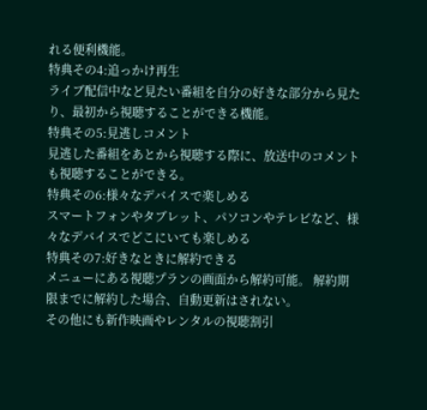れる便利機能。
特典その4:追っかけ再生
ライブ配信中など見たい番組を自分の好きな部分から見たり、最初から視聴することができる機能。
特典その5:見逃しコメント
見逃した番組をあとから視聴する際に、放送中のコメントも視聴することができる。
特典その6:様々なデバイスで楽しめる
スマートフォンやタブレット、パソコンやテレビなど、様々なデバイスでどこにいても楽しめる
特典その7:好きなときに解約できる
メニューにある視聴プランの画面から解約可能。 解約期限までに解約した場合、自動更新はされない。
その他にも新作映画やレンタルの視聴割引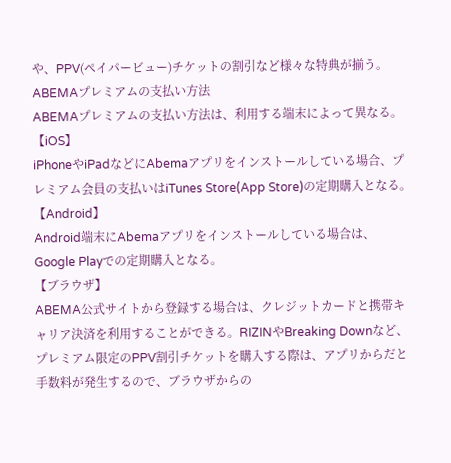や、PPV(ペイパービュー)チケットの割引など様々な特典が揃う。
ABEMAプレミアムの支払い方法
ABEMAプレミアムの支払い方法は、利用する端末によって異なる。
【iOS】
iPhoneやiPadなどにAbemaアプリをインストールしている場合、プレミアム会員の支払いはiTunes Store(App Store)の定期購入となる。
【Android】
Android端末にAbemaアプリをインストールしている場合は、Google Playでの定期購入となる。
【ブラウザ】
ABEMA公式サイトから登録する場合は、クレジットカードと携帯キャリア決済を利用することができる。RIZINやBreaking Downなど、プレミアム限定のPPV割引チケットを購入する際は、アプリからだと手数料が発生するので、ブラウザからの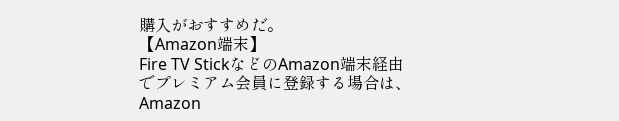購入がおすすめだ。
【Amazon端末】
Fire TV StickなどのAmazon端末経由でプレミアム会員に登録する場合は、Amazon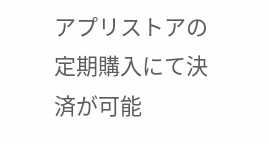アプリストアの定期購入にて決済が可能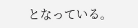となっている。